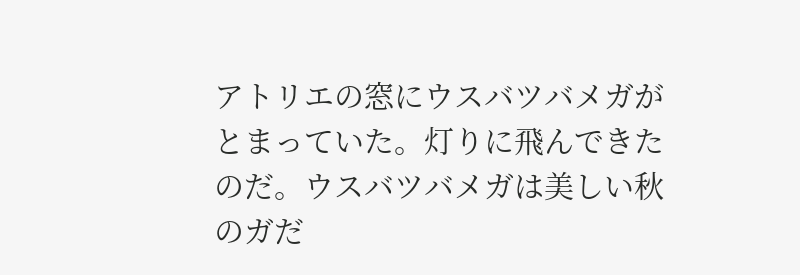アトリエの窓にウスバツバメガがとまっていた。灯りに飛んできたのだ。ウスバツバメガは美しい秋のガだ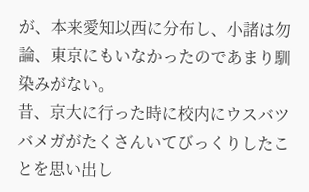が、本来愛知以西に分布し、小諸は勿論、東京にもいなかったのであまり馴染みがない。
昔、京大に行った時に校内にウスバツバメガがたくさんいてびっくりしたことを思い出し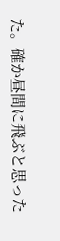た。確か昼間に飛ぶと思った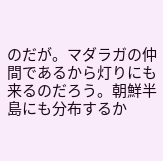のだが。マダラガの仲間であるから灯りにも来るのだろう。朝鮮半島にも分布するか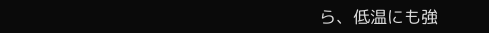ら、低温にも強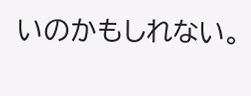いのかもしれない。